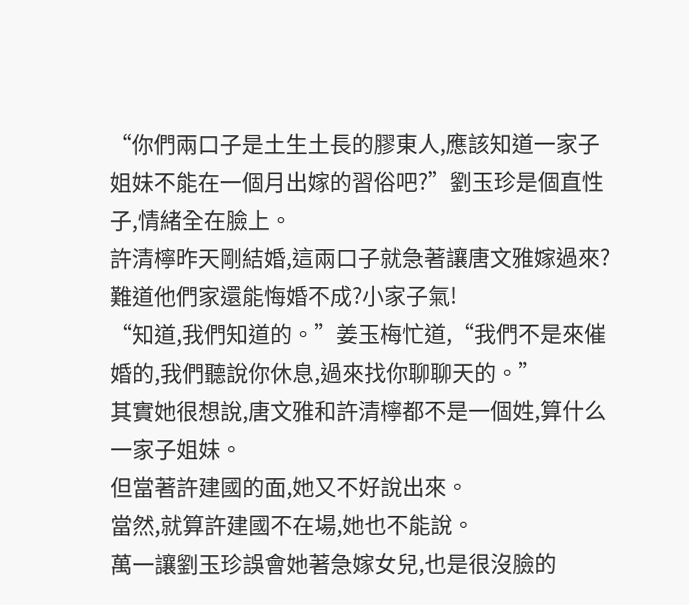“你們兩口子是土生土長的膠東人,應該知道一家子姐妹不能在一個月出嫁的習俗吧?”劉玉珍是個直性子,情緒全在臉上。
許清檸昨天剛結婚,這兩口子就急著讓唐文雅嫁過來?
難道他們家還能悔婚不成?小家子氣!
“知道,我們知道的。”姜玉梅忙道,“我們不是來催婚的,我們聽說你休息,過來找你聊聊天的。”
其實她很想說,唐文雅和許清檸都不是一個姓,算什么一家子姐妹。
但當著許建國的面,她又不好說出來。
當然,就算許建國不在場,她也不能說。
萬一讓劉玉珍誤會她著急嫁女兒,也是很沒臉的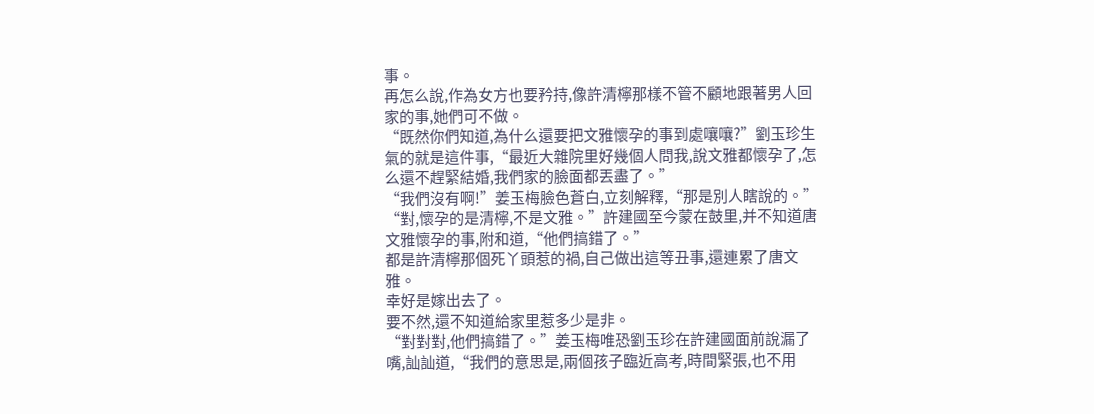事。
再怎么說,作為女方也要矜持,像許清檸那樣不管不顧地跟著男人回家的事,她們可不做。
“既然你們知道,為什么還要把文雅懷孕的事到處嚷嚷?”劉玉珍生氣的就是這件事,“最近大雜院里好幾個人問我,說文雅都懷孕了,怎么還不趕緊結婚,我們家的臉面都丟盡了。”
“我們沒有啊!”姜玉梅臉色蒼白,立刻解釋,“那是別人瞎說的。”
“對,懷孕的是清檸,不是文雅。”許建國至今蒙在鼓里,并不知道唐文雅懷孕的事,附和道,“他們搞錯了。”
都是許清檸那個死丫頭惹的禍,自己做出這等丑事,還連累了唐文雅。
幸好是嫁出去了。
要不然,還不知道給家里惹多少是非。
“對對對,他們搞錯了。”姜玉梅唯恐劉玉珍在許建國面前說漏了嘴,訕訕道,“我們的意思是,兩個孩子臨近高考,時間緊張,也不用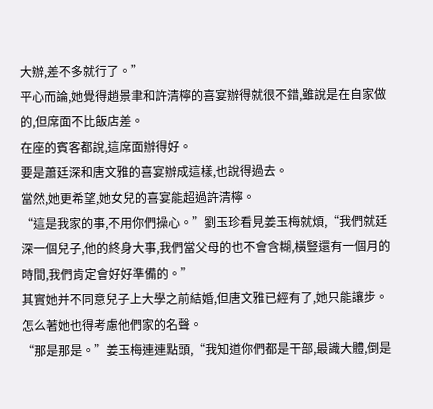大辦,差不多就行了。”
平心而論,她覺得趙景聿和許清檸的喜宴辦得就很不錯,雖說是在自家做的,但席面不比飯店差。
在座的賓客都說,這席面辦得好。
要是蕭廷深和唐文雅的喜宴辦成這樣,也說得過去。
當然,她更希望,她女兒的喜宴能超過許清檸。
“這是我家的事,不用你們操心。”劉玉珍看見姜玉梅就煩,“我們就廷深一個兒子,他的終身大事,我們當父母的也不會含糊,橫豎還有一個月的時間,我們肯定會好好準備的。”
其實她并不同意兒子上大學之前結婚,但唐文雅已經有了,她只能讓步。
怎么著她也得考慮他們家的名聲。
“那是那是。”姜玉梅連連點頭,“我知道你們都是干部,最識大體,倒是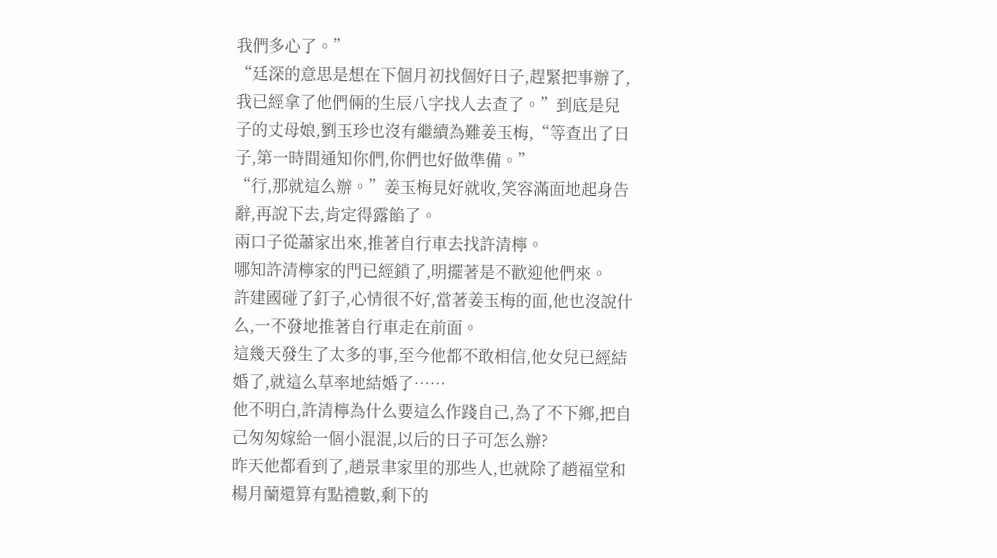我們多心了。”
“廷深的意思是想在下個月初找個好日子,趕緊把事辦了,我已經拿了他們倆的生辰八字找人去查了。”到底是兒子的丈母娘,劉玉珍也沒有繼續為難姜玉梅,“等查出了日子,第一時間通知你們,你們也好做準備。”
“行,那就這么辦。”姜玉梅見好就收,笑容滿面地起身告辭,再說下去,肯定得露餡了。
兩口子從蕭家出來,推著自行車去找許清檸。
哪知許清檸家的門已經鎖了,明擺著是不歡迎他們來。
許建國碰了釘子,心情很不好,當著姜玉梅的面,他也沒說什么,一不發地推著自行車走在前面。
這幾天發生了太多的事,至今他都不敢相信,他女兒已經結婚了,就這么草率地結婚了……
他不明白,許清檸為什么要這么作踐自己,為了不下鄉,把自己匆匆嫁給一個小混混,以后的日子可怎么辦?
昨天他都看到了,趙景聿家里的那些人,也就除了趙福堂和楊月蘭還算有點禮數,剩下的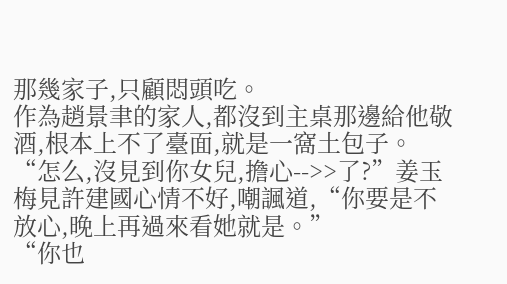那幾家子,只顧悶頭吃。
作為趙景聿的家人,都沒到主桌那邊給他敬酒,根本上不了臺面,就是一窩土包子。
“怎么,沒見到你女兒,擔心-->>了?”姜玉梅見許建國心情不好,嘲諷道,“你要是不放心,晚上再過來看她就是。”
“你也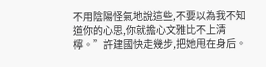不用陰陽怪氣地說這些,不要以為我不知道你的心思,你就擔心文雅比不上清檸。”許建國快走幾步,把她甩在身后。